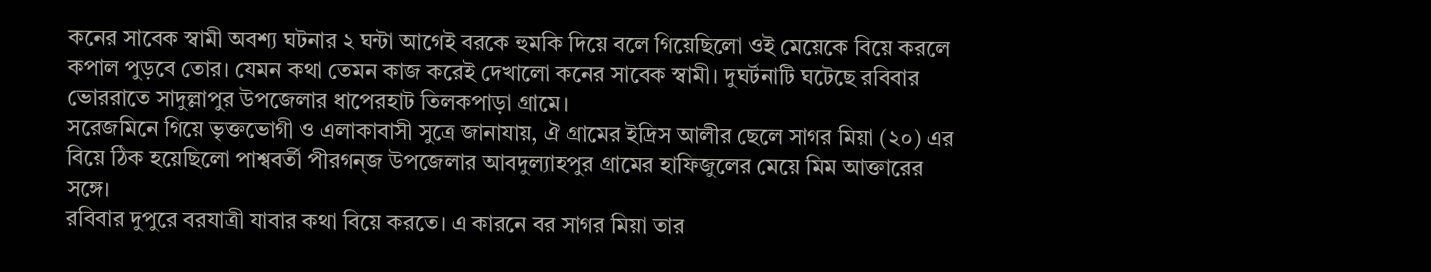কনের সাবেক স্বামী অবশ্য ঘটনার ২ ঘন্টা আগেই বরকে হুমকি দিয়ে বলে গিয়েছিলো ওই মেয়েকে বিয়ে করলে কপাল পুড়বে তোর। যেমন কথা তেমন কাজ করেই দেখালো কনের সাবেক স্বামী। দুঘর্টনাটি ঘটেছে রবিবার ভোররাতে সাদুল্লাপুর উপজেলার ধাপেরহাট তিলকপাড়া গ্রামে।
সরেজমিনে গিয়ে ভৃক্তভোগী ও এলাকাবাসী সুত্রে জানাযায়, ঐ গ্রামের ইদ্রিস আলীর ছেলে সাগর মিয়া (২০) এর বিয়ে ঠিক হয়েছিলো পাশ্ববর্তী পীরগন্জ উপজেলার আবদুল্যাহপুর গ্রামের হাফিজুলের মেয়ে মিম আক্তারের সঙ্গে।
রবিবার দুপুরে বরযাত্রী যাবার কথা বিয়ে করতে। এ কারনে বর সাগর মিয়া তার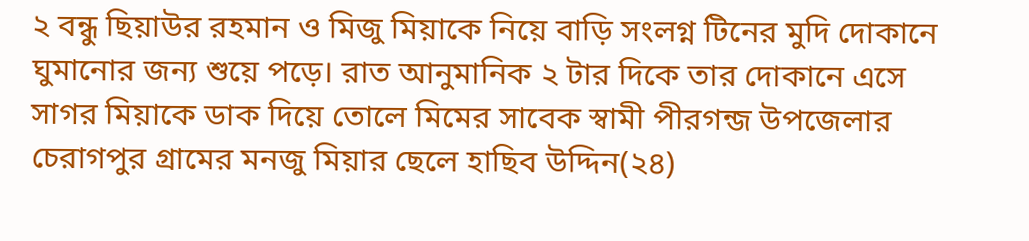২ বন্ধু ছিয়াউর রহমান ও মিজু মিয়াকে নিয়ে বাড়ি সংলগ্ন টিনের মুদি দোকানে ঘুমানোর জন্য শুয়ে পড়ে। রাত আনুমানিক ২ টার দিকে তার দোকানে এসে সাগর মিয়াকে ডাক দিয়ে তোলে মিমের সাবেক স্বামী পীরগন্জ উপজেলার চেরাগপুর গ্রামের মনজু মিয়ার ছেলে হাছিব উদ্দিন(২৪)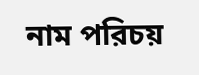নাম পরিচয়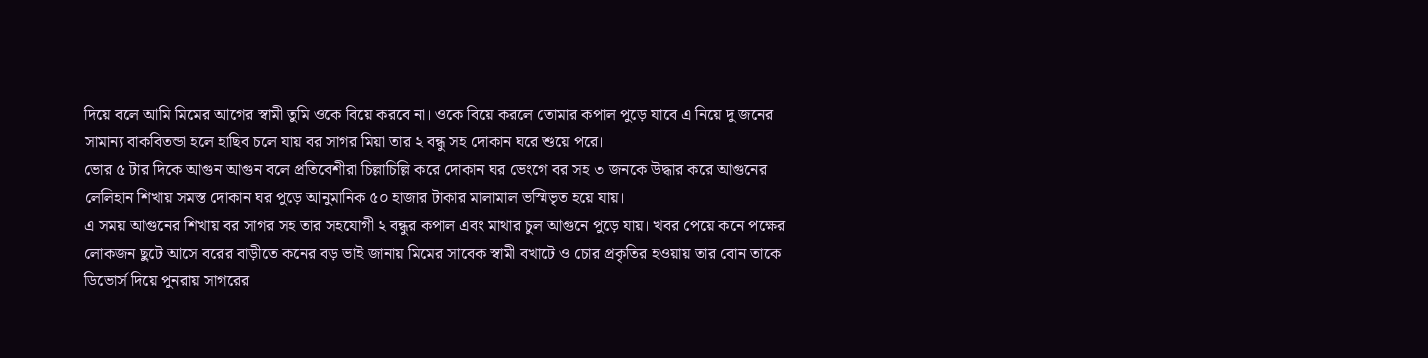দিয়ে বলে আমি মিমের আগের স্বামী তুমি ওকে বিয়ে করবে না। ওকে বিয়ে করলে তোমার কপাল পুড়ে যাবে এ নিয়ে দু জনের সামান্য বাকবিতন্ডা হলে হাছিব চলে যায় বর সাগর মিয়া তার ২ বন্ধু সহ দোকান ঘরে শুয়ে পরে।
ভোর ৫ টার দিকে আগুন আগুন বলে প্রতিবেশীরা চিল্লাচিল্লি করে দোকান ঘর ভেংগে বর সহ ৩ জনকে উদ্ধার করে আগুনের লেলিহান শিখায় সমস্ত দোকান ঘর পুড়ে আনুমানিক ৫০ হাজার টাকার মালামাল ভস্মিভৃত হয়ে যায়।
এ সময় আগুনের শিখায় বর সাগর সহ তার সহযোগী ২ বন্ধুর কপাল এবং মাথার চুল আগুনে পুড়ে যায়। খবর পেয়ে কনে পক্ষের লোকজন ছুটে আসে বরের বাড়ীতে কনের বড় ভাই জানায় মিমের সাবেক স্বামী বখাটে ও চোর প্রকৃতির হওয়ায় তার বোন তাকে ডিভোর্স দিয়ে পুনরায় সাগরের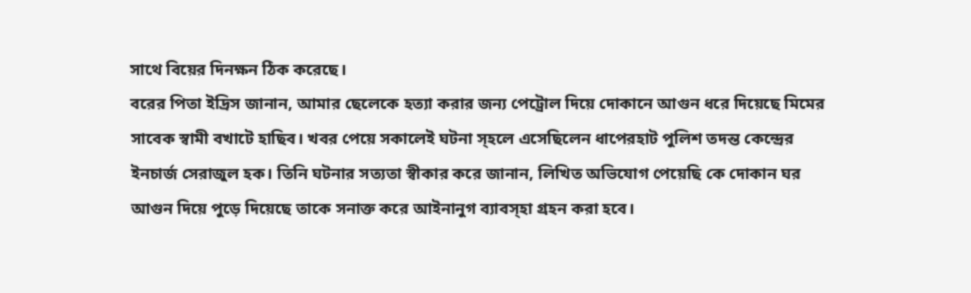সাথে বিয়ের দিনক্ষন ঠিক করেছে।
বরের পিতা ইদ্রিস জানান, আমার ছেলেকে হত্যা করার জন্য পেট্রোল দিয়ে দোকানে আগুন ধরে দিয়েছে মিমের সাবেক স্বামী বখাটে হাছিব। খবর পেয়ে সকালেই ঘটনা স্হলে এসেছিলেন ধাপেরহাট পুলিশ তদন্ত কেন্দ্রের ইনচার্জ সেরাজুল হক। তিনি ঘটনার সত্যতা স্বীকার করে জানান, লিখিত অভিযোগ পেয়েছি কে দোকান ঘর আগুন দিয়ে পুড়ে দিয়েছে তাকে সনাক্ত করে আইনানুগ ব্যাবস্হা গ্রহন করা হবে।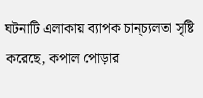ঘটনাটি এলাকায় ব্যাপক চান্চ্যলতা সৃষ্টি করেছে, কপাল পোড়ার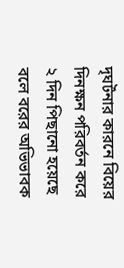দৃঘর্টনার কারনে বিয়ের দিনক্ষন পরিবর্তন করে ২ দিন পিছানো হয়েছে বলে বরের অভিভাবক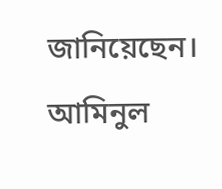জানিয়েছেন।
আমিনুল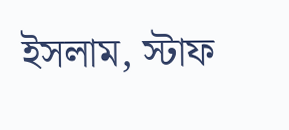ইসলাম, স্টাফ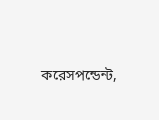করেসপন্ডেন্ট,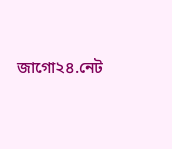জাগো২৪.নেট